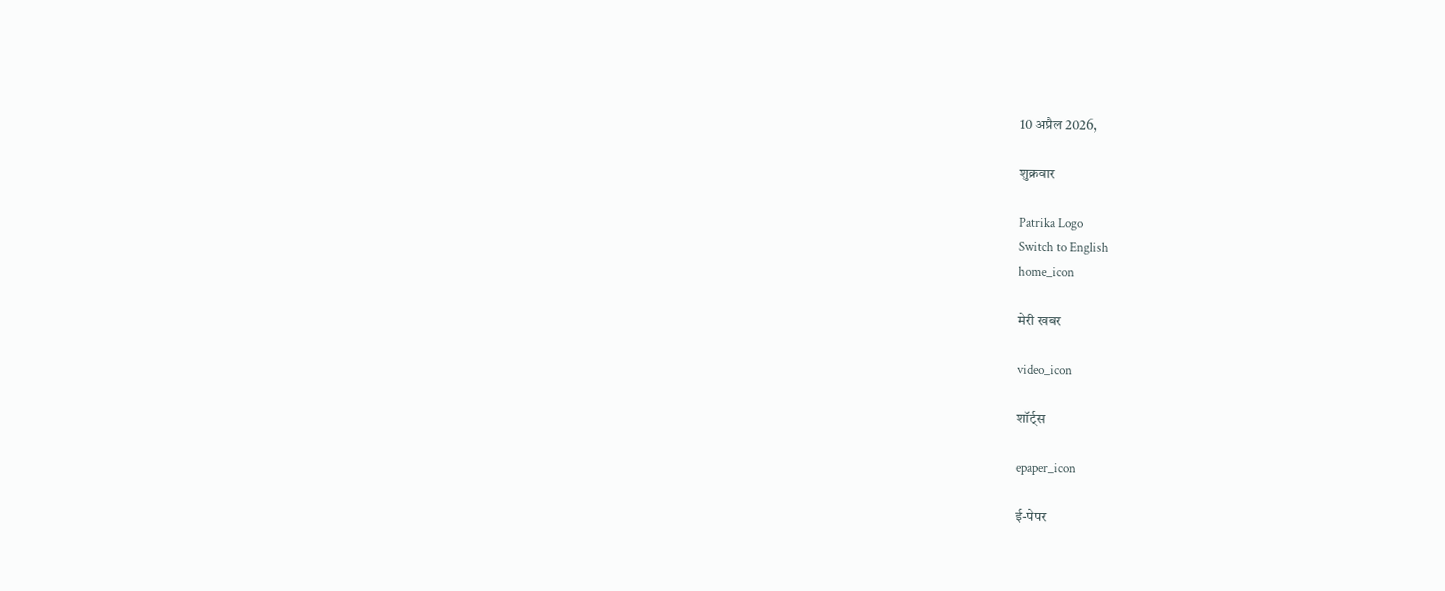10 अप्रैल 2026,

शुक्रवार

Patrika Logo
Switch to English
home_icon

मेरी खबर

video_icon

शॉर्ट्स

epaper_icon

ई-पेपर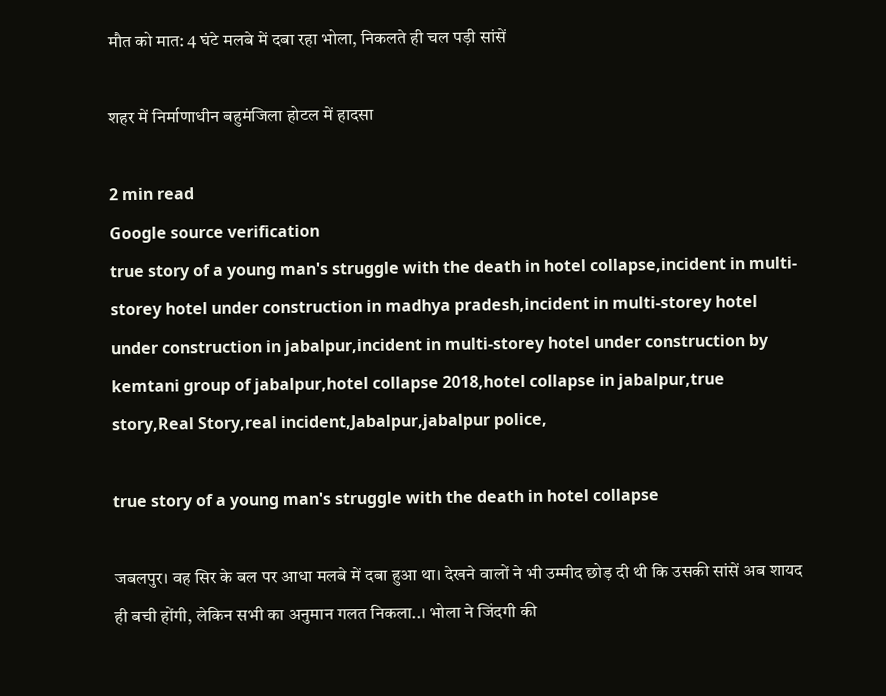मौत को मात: 4 घंटे मलबे में दबा रहा भोला, निकलते ही चल पड़ी सांसें

शहर में निर्माणाधीन बहुमंजिला होटल में हादसा

2 min read
Google source verification
true story of a young man's struggle with the death in hotel collapse,incident in multi-storey hotel under construction in madhya pradesh,incident in multi-storey hotel under construction in jabalpur,incident in multi-storey hotel under construction by kemtani group of jabalpur,hotel collapse 2018,hotel collapse in jabalpur,true story,Real Story,real incident,Jabalpur,jabalpur police,

true story of a young man's struggle with the death in hotel collapse

जबलपुर। वह सिर के बल पर आधा मलबे में दबा हुआ था। देखने वालों ने भी उम्मीद छोड़ दी थी कि उसकी सांसें अब शायद ही बची होंगी, लेकिन सभी का अनुमान गलत निकला..। भोला ने जिंदगी की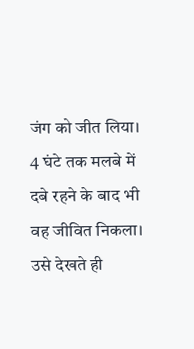जंग को जीत लिया। 4 घंटे तक मलबे में दबे रहने के बाद भी वह जीवित निकला। उसे देखते ही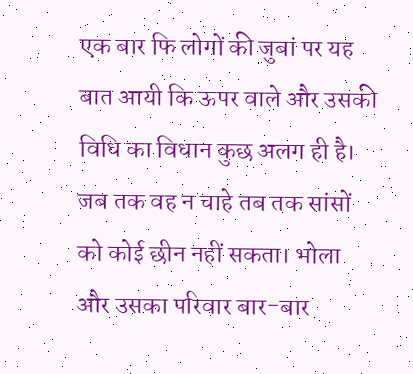एक बार फि लोगों की जुबां पर यह बात आयी कि ऊपर वाले और उसकी विधि का विधान कुछ अलग ही है। जब तक वह न चाहे तब तक सांसों को कोई छीन नहीं सकता। भोला और उसका परिवार बार-बार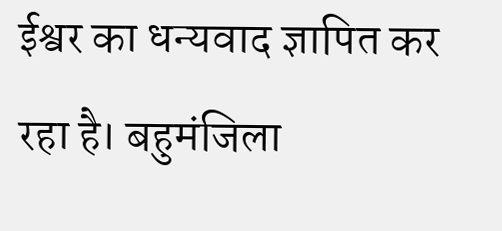ईश्वर का धन्यवाद ज्ञापित कर रहा है। बहुमंजिला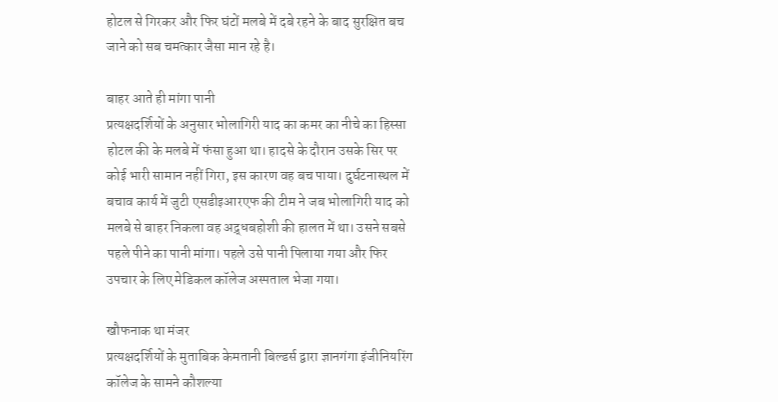होटल से गिरकर और फिर घंटों मलबे में दबे रहने के बाद सुरक्षित बच जाने को सब चमत्कार जैसा मान रहे है।

बाहर आते ही मांगा पानी
प्रत्यक्षदर्शियों के अनुसार भोलागिरी याद का कमर का नीचे का हिस्सा होटल की के मलबे में फंसा हुआ था। हादसे के दौरान उसके सिर पर कोई भारी सामान नहीं गिरा, इस कारण वह बच पाया। दुर्घटनास्थल में बचाव कार्य में जुटी एसडीइआरएफ की टीम ने जब भोलागिरी याद को मलबे से बाहर निकला वह अद्र्धबहोशी की हालत में था। उसने सबसे पहले पीने का पानी मांगा। पहले उसे पानी पिलाया गया और फिर उपचार के लिए मेडिकल कॉलेज अस्पताल भेजा गया।

खौफनाक था मंजर
प्रत्यक्षदर्शियों के मुताबिक केमतानी बिल्डर्स द्वारा ज्ञानगंगा इंजीनियरिंग कॉलेज के सामने कौशल्या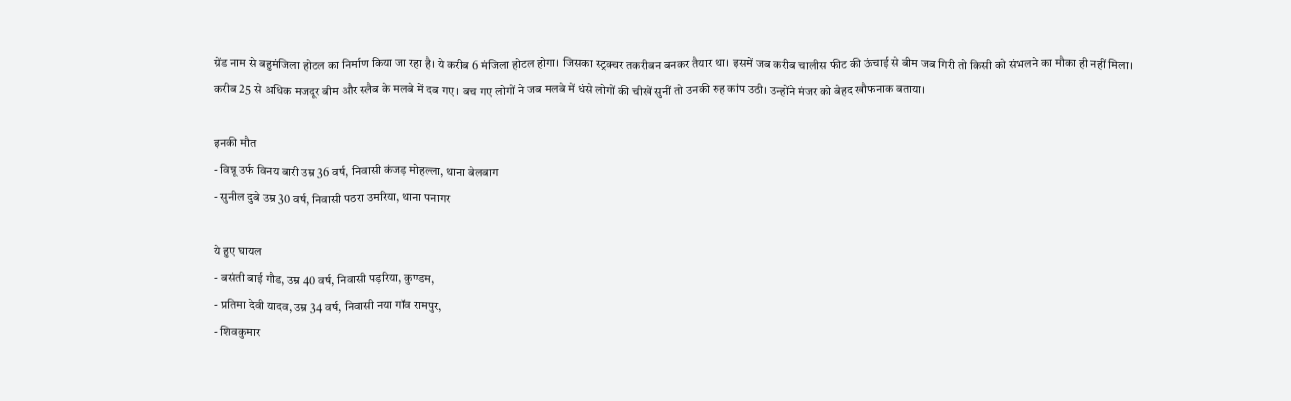ग्रेंड नाम से बहुमंजिला होटल का निर्माण किया जा रहा है। ये करीब 6 मंजिला होटल होगा। जिसका स्ट्रक्चर तकरीबन बनकर तैयार था। इसमें जब करीब चालीस फीट की ऊंचाई से बीम जब गिरी तो किसी को संभलने का मौका ही नहीं मिला। करीब 25 से अधिक मजदूर बीम और स्लैब के मलबे में दब गए। बच गए लोगों ने जब मलबे में धंसे लोगों की चीखें सुनीं तो उनकी रुह कांप उठी। उन्होंने मंजर को बेहद खौफनाक बताया।

इनकी मौत
- विन्नू उर्फ विनय बारी उम्र 36 वर्ष, निवासी कंजड़ मोहल्ला, थाना बेलबाग
- सुनील दुबे उम्र 30 वर्ष, निवासी पठरा उमरिया, थाना पनागर

ये हुए घायल
- बसंती बाई गौड, उम्र 40 वर्ष, निवासी पड़रिया, कुण्डम,
- प्रतिमा देवी यादव, उम्र 34 वर्ष, निवासी नया गॉव रामपुर,
- शिवकुमार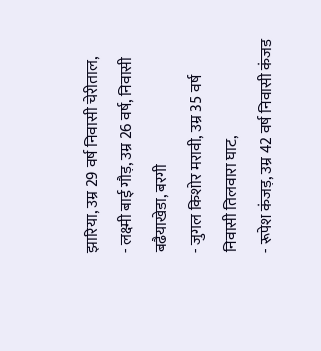झारिया, उम्र 29 वर्ष निवासी चेरीताल,
- लक्ष्मी बाई गौड़, उम्र 26 वर्ष, निवासी बढैयाखेडा, बरगी
- जुगल किशोर मरावी, उम्र 35 वर्ष निवासी तिलवारा घाट,
- रूपेश कंजड़, उम्र 42 वर्ष निवासी कंजड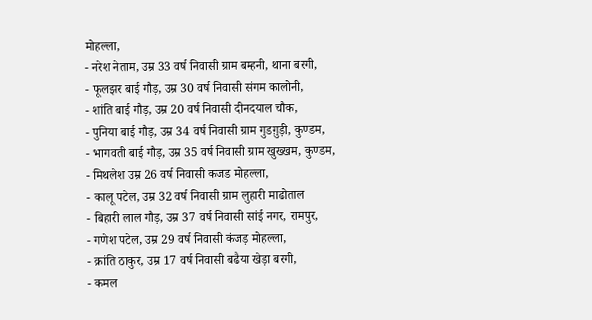मोहल्ला,
- नरेश नेताम, उम्र 33 वर्ष निवासी ग्राम बम्हनी, थाना बरगी,
- फूलझर बाई गौड़, उम्र 30 वर्ष निवासी संगम कालोनी,
- शांति बाई गौड़, उम्र 20 वर्ष निवासी दीनदयाल चौक,
- पुनिया बाई गौड़, उम्र 34 वर्ष निवासी ग्राम गुडग़ुड़ी, कुण्डम,
- भागवती बाई गौड़, उम्र 35 वर्ष निवासी ग्राम खुख्खम, कुण्डम,
- मिथलेश उम्र 26 वर्ष निवासी कजड मोहल्ला,
- कालू पटेल, उम्र 32 वर्ष निवासी ग्राम लुहारी माढोताल
- बिहारी लाल गौड़, उम्र 37 वर्ष निवासी सांई नगर, रामपुर,
- गणेश पटेल, उम्र 29 वर्ष निवासी कंजड़ मोहल्ला,
- क्रांति ठाकुर, उम्र 17 वर्ष निवासी बढैया खेड़ा बरगी,
- कमल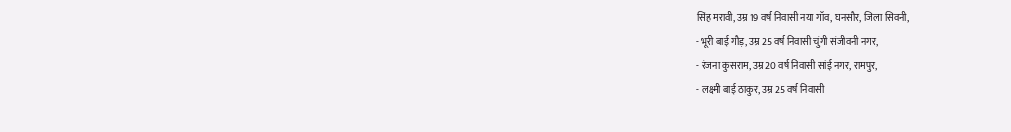सिंह मरावी, उम्र 19 वर्ष निवासी नया गॉव, घनसौर, जिला सिवनी,
- भूरी बाई गौड़, उम्र 25 वर्ष निवासी चुंगी संजीवनी नगर,
- रंजना कुसराम, उम्र 20 वर्ष निवासी सांई नगर, रामपुर,
- लक्ष्मी बाई ठाकुर, उम्र 25 वर्ष निवासी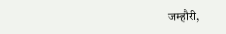जम्हौरी,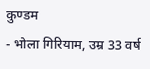कुण्डम
- भोला गिरियाम, उम्र 33 वर्ष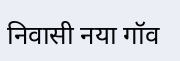निवासी नया गॉव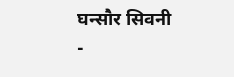घन्सौर सिवनी
-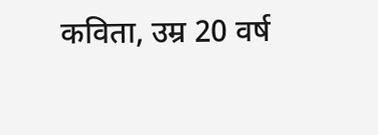कविता, उम्र 20 वर्ष